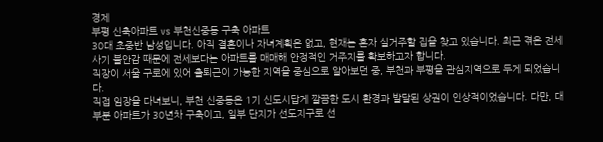경제
부평 신축아파트 vs 부천신중동 구축 아파트
30대 초중반 남성입니다. 아직 결혼이나 자녀계획은 없고, 현재는 혼자 실거주할 집을 찾고 있습니다. 최근 겪은 전세사기 불안감 때문에 전세보다는 아파트를 매매해 안정적인 거주지를 확보하고자 합니다.
직장이 서울 구로에 있어 출퇴근이 가능한 지역을 중심으로 알아보던 중, 부천과 부평을 관심지역으로 두게 되었습니다.
직접 임장을 다녀보니, 부천 신중동은 1기 신도시답게 깔끔한 도시 환경과 발달된 상권이 인상적이었습니다. 다만, 대부분 아파트가 30년차 구축이고, 일부 단지가 선도지구로 선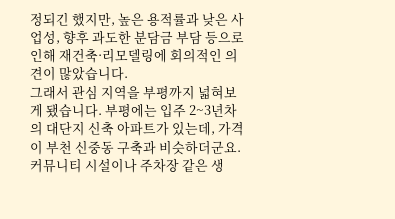정되긴 했지만, 높은 용적률과 낮은 사업성, 향후 과도한 분담금 부담 등으로 인해 재건축·리모델링에 회의적인 의견이 많았습니다.
그래서 관심 지역을 부평까지 넓혀보게 됐습니다. 부평에는 입주 2~3년차의 대단지 신축 아파트가 있는데, 가격이 부천 신중동 구축과 비슷하더군요. 커뮤니티 시설이나 주차장 같은 생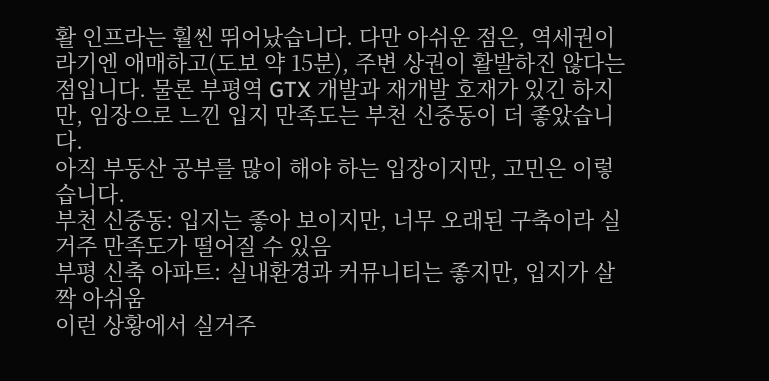활 인프라는 훨씬 뛰어났습니다. 다만 아쉬운 점은, 역세권이라기엔 애매하고(도보 약 15분), 주변 상권이 활발하진 않다는 점입니다. 물론 부평역 GTX 개발과 재개발 호재가 있긴 하지만, 임장으로 느낀 입지 만족도는 부천 신중동이 더 좋았습니다.
아직 부동산 공부를 많이 해야 하는 입장이지만, 고민은 이렇습니다.
부천 신중동: 입지는 좋아 보이지만, 너무 오래된 구축이라 실거주 만족도가 떨어질 수 있음
부평 신축 아파트: 실내환경과 커뮤니티는 좋지만, 입지가 살짝 아쉬움
이런 상황에서 실거주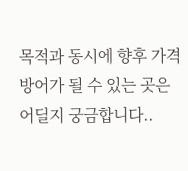목적과 동시에 향후 가격방어가 될 수 있는 곳은 어딜지 궁금합니다..